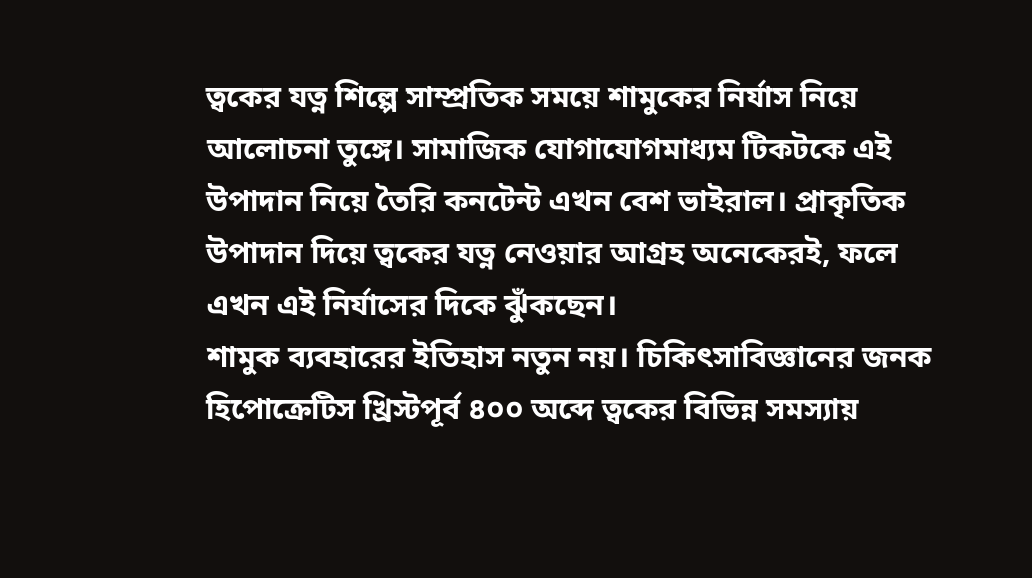ত্বকের যত্ন শিল্পে সাম্প্রতিক সময়ে শামুকের নির্যাস নিয়ে আলোচনা তুঙ্গে। সামাজিক যোগাযোগমাধ্যম টিকটকে এই উপাদান নিয়ে তৈরি কনটেন্ট এখন বেশ ভাইরাল। প্রাকৃতিক উপাদান দিয়ে ত্বকের যত্ন নেওয়ার আগ্রহ অনেকেরই, ফলে এখন এই নির্যাসের দিকে ঝুঁকছেন।
শামুক ব্যবহারের ইতিহাস নতুন নয়। চিকিৎসাবিজ্ঞানের জনক হিপোক্রেটিস খ্রিস্টপূর্ব ৪০০ অব্দে ত্বকের বিভিন্ন সমস্যায়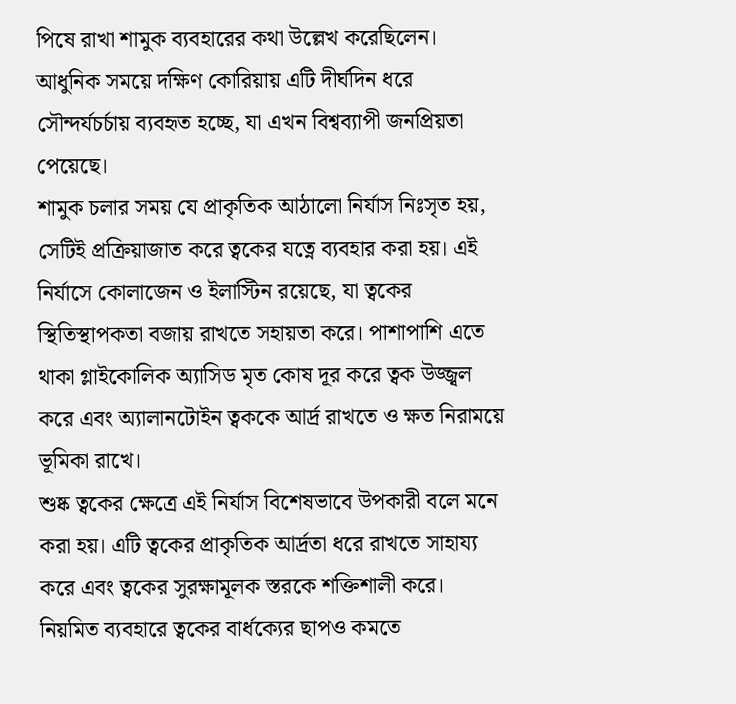পিষে রাখা শামুক ব্যবহারের কথা উল্লেখ করেছিলেন। আধুনিক সময়ে দক্ষিণ কোরিয়ায় এটি দীর্ঘদিন ধরে সৌন্দর্যচর্চায় ব্যবহৃত হচ্ছে, যা এখন বিশ্বব্যাপী জনপ্রিয়তা পেয়েছে।
শামুক চলার সময় যে প্রাকৃতিক আঠালো নির্যাস নিঃসৃত হয়, সেটিই প্রক্রিয়াজাত করে ত্বকের যত্নে ব্যবহার করা হয়। এই নির্যাসে কোলাজেন ও ইলাস্টিন রয়েছে, যা ত্বকের স্থিতিস্থাপকতা বজায় রাখতে সহায়তা করে। পাশাপাশি এতে থাকা গ্লাইকোলিক অ্যাসিড মৃত কোষ দূর করে ত্বক উজ্জ্বল করে এবং অ্যালানটোইন ত্বককে আর্দ্র রাখতে ও ক্ষত নিরাময়ে ভূমিকা রাখে।
শুষ্ক ত্বকের ক্ষেত্রে এই নির্যাস বিশেষভাবে উপকারী বলে মনে করা হয়। এটি ত্বকের প্রাকৃতিক আর্দ্রতা ধরে রাখতে সাহায্য করে এবং ত্বকের সুরক্ষামূলক স্তরকে শক্তিশালী করে।
নিয়মিত ব্যবহারে ত্বকের বার্ধক্যের ছাপও কমতে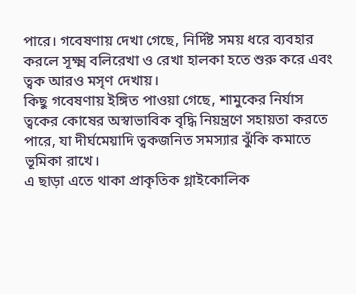পারে। গবেষণায় দেখা গেছে, নির্দিষ্ট সময় ধরে ব্যবহার করলে সূক্ষ্ম বলিরেখা ও রেখা হালকা হতে শুরু করে এবং ত্বক আরও মসৃণ দেখায়।
কিছু গবেষণায় ইঙ্গিত পাওয়া গেছে, শামুকের নির্যাস ত্বকের কোষের অস্বাভাবিক বৃদ্ধি নিয়ন্ত্রণে সহায়তা করতে পারে, যা দীর্ঘমেয়াদি ত্বকজনিত সমস্যার ঝুঁকি কমাতে ভূমিকা রাখে।
এ ছাড়া এতে থাকা প্রাকৃতিক গ্লাইকোলিক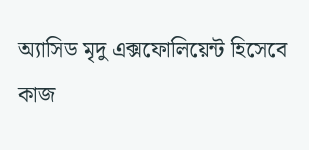অ্যাসিড মৃদু এক্সফোলিয়েন্ট হিসেবে কাজ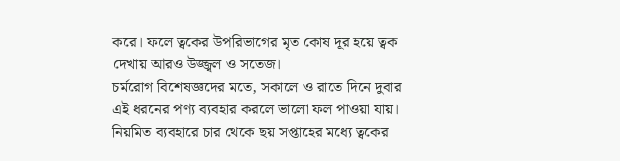করে। ফলে ত্বকের উপরিভাগের মৃত কোষ দূর হয়ে ত্বক দেখায় আরও উজ্জ্বল ও সতেজ।
চর্মরোগ বিশেষজ্ঞদের মতে, সকালে ও রাতে দিনে দুবার এই ধরনের পণ্য ব্যবহার করলে ভালো ফল পাওয়া যায়। নিয়মিত ব্যবহারে চার থেকে ছয় সপ্তাহের মধ্যে ত্বকের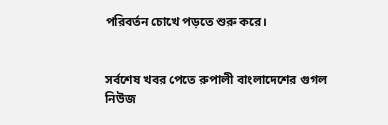পরিবর্তন চোখে পড়তে শুরু করে।


সর্বশেষ খবর পেতে রুপালী বাংলাদেশের গুগল নিউজ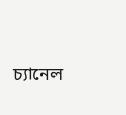চ্যানেল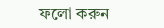ফলো করুন